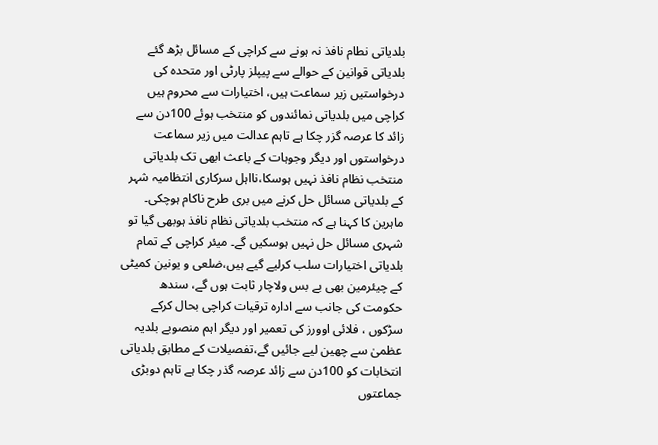بلدیاتی نطام نافذ نہ ہونے سے کراچی کے مسائل بڑھ گئے
بلدیاتی قوانین کے حوالے سے پیپلز پارٹی اور متحدہ کی درخواستیں زیر سماعت ہیں، اختیارات سے محروم ہیں
کراچی میں بلدیاتی نمائندوں کو منتخب ہوئے 100دن سے زائد کا عرصہ گزر چکا ہے تاہم عدالت میں زیر سماعت درخواستوں اور دیگر وجوہات کے باعث ابھی تک بلدیاتی منتخب نظام نافذ نہیں ہوسکا،نااہل سرکاری انتظامیہ شہر کے بلدیاتی مسائل حل کرنے میں بری طرح ناکام ہوچکی۔
ماہرین کا کہنا ہے کہ منتخب بلدیاتی نظام نافذ ہوبھی گیا تو شہری مسائل حل نہیں ہوسکیں گے۔ میئر کراچی کے تمام بلدیاتی اختیارات سلب کرلیے گیے ہیں،ضلعی و یونین کمیٹی کے چیئرمین بھی بے بس ولاچار ثابت ہوں گے، سندھ حکومت کی جانب سے ادارہ ترقیات کراچی بحال کرکے سڑکوں ، فلائی اوورز کی تعمیر اور دیگر اہم منصوبے بلدیہ عظمیٰ سے چھین لیے جائیں گے،تفصیلات کے مطابق بلدیاتی انتخابات کو 100دن سے زائد عرصہ گذر چکا ہے تاہم دوبڑی جماعتوں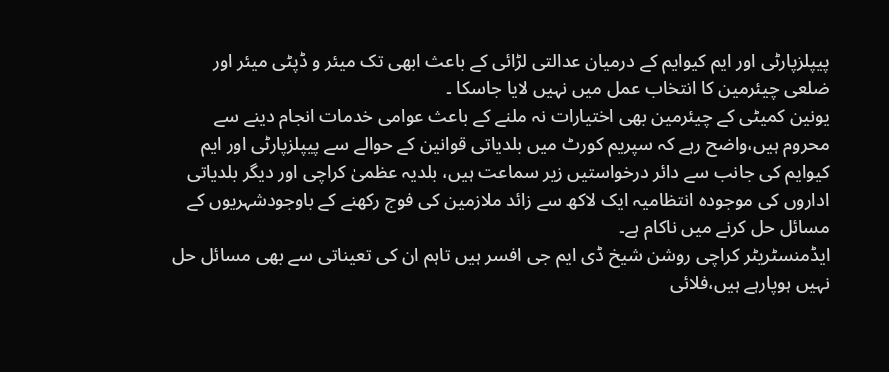پیپلزپارٹی اور ایم کیوایم کے درمیان عدالتی لڑائی کے باعث ابھی تک میئر و ڈپٹی میئر اور ضلعی چیئرمین کا انتخاب عمل میں نہیں لایا جاسکا ۔
یونین کمیٹی کے چیئرمین بھی اختیارات نہ ملنے کے باعث عوامی خدمات انجام دینے سے محروم ہیں،واضح رہے کہ سپریم کورٹ میں بلدیاتی قوانین کے حوالے سے پیپلزپارٹی اور ایم کیوایم کی جانب سے دائر درخواستیں زیر سماعت ہیں، بلدیہ عظمیٰ کراچی اور دیگر بلدیاتی اداروں کی موجودہ انتظامیہ ایک لاکھ سے زائد ملازمین کی فوج رکھنے کے باوجودشہریوں کے مسائل حل کرنے میں ناکام ہے۔
ایڈمنسٹریٹر کراچی روشن شیخ ڈی ایم جی افسر ہیں تاہم ان کی تعیناتی سے بھی مسائل حل نہیں ہوپارہے ہیں،فلائی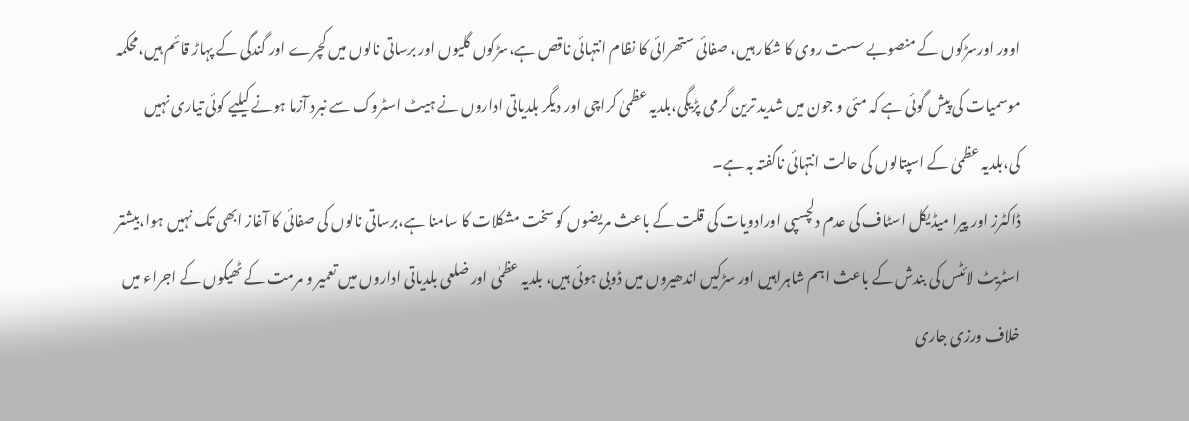اوور اورسڑکوں کے منصوبے سست روی کا شکار ہیں، صفائی ستھرائی کا نظام انتہائی ناقص ہے،سڑکوں گلیوں اور برساتی نالوں میں کچرے اور گندگی کے پہاڑ قائم ہیں،محکمہ موسمیات کی پیش گوئی ہے کہ مئی و جون میں شدید ترین گرمی پڑیگی،بلدیہ عظمیٰ کراچی اور دیگر بلدیاتی اداروں نے ہیٹ اسٹروک سے نبرد آزما ہونے کیلیے کوئی تیاری نہیں کی،بلدیہ عظمیٰ کے اسپتالوں کی حالت انتہائی ناگفتہ بہ ہے۔
ڈاکٹرز اور پیرا میڈیکل اسٹاف کی عدم دلچسپی اورادویات کی قلت کے باعث مریضوں کو سخت مشکلات کا سامنا ہے،برساتی نالوں کی صفائی کا آغاز ابھی تک نہیں ہوا،بیشتر اسٹریٹ لائٹس کی بندش کے باعث اہم شاہراہیں اور سڑکیں اندھیروں میں ڈوبی ہوئی ہیں، بلدیہ عظمٰی اور ضلعی بلدیاتی اداروں میں تعمیر و مرمت کے ٹھیکوں کے اجراء میں خلاف ورزی جاری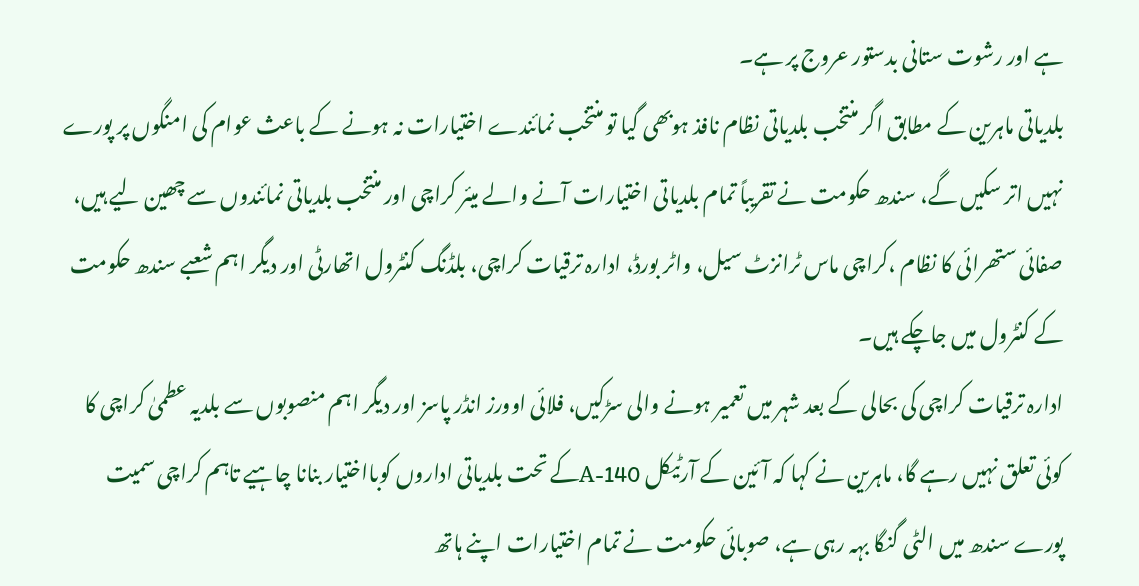ہے اور رشوت ستانی بدستور عروج پر ہے۔
بلدیاتی ماہرین کے مطابق اگر منتخب بلدیاتی نظام نافذ ہوبھی گیا تو منتخب نمائندے اختیارات نہ ہونے کے باعث عوام کی امنگوں پر پورے نہیں اتر سکیں گے، سندھ حکومت نے تقریباً تمام بلدیاتی اختیارات آنے والے میئر کراچی اور منتخب بلدیاتی نمائندوں سے چھین لیے ہیں، صفائی ستھرائی کا نظام ،کراچی ماس ٹرانزٹ سیل، واٹر بورڈ، ادارہ ترقیات کراچی، بلڈنگ کنٹرول اتھارٹی اور دیگر اہم شعبے سندھ حکومت کے کنٹرول میں جاچکے ہیں۔
ادارہ ترقیات کراچی کی بحالی کے بعد شہر میں تعمیر ہونے والی سڑکیں، فلائی اوورز انڈر پاسز اور دیگر اہم منصوبوں سے بلدیہ عطمیٰ کراچی کا کوئی تعلق نہیں رہے گا، ماہرین نے کہا کہ آئین کے آرٹیکل 140-Aکے تحت بلدیاتی اداروں کوبااختیار بنانا چاہیے تاہم کراچی سمیت پورے سندھ میں الٹی گنگا بہہ رہی ہے، صوبائی حکومت نے تمام اختیارات اپنے ہاتھ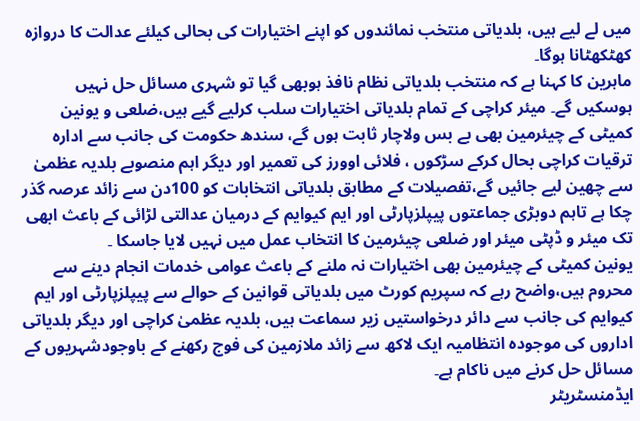میں لے لیے ہیں، بلدیاتی منتخب نمائندوں کو اپنے اختیارات کی بحالی کیلئے عدالت کا دروازہ کھٹکھٹانا ہوگا۔
ماہرین کا کہنا ہے کہ منتخب بلدیاتی نظام نافذ ہوبھی گیا تو شہری مسائل حل نہیں ہوسکیں گے۔ میئر کراچی کے تمام بلدیاتی اختیارات سلب کرلیے گیے ہیں،ضلعی و یونین کمیٹی کے چیئرمین بھی بے بس ولاچار ثابت ہوں گے، سندھ حکومت کی جانب سے ادارہ ترقیات کراچی بحال کرکے سڑکوں ، فلائی اوورز کی تعمیر اور دیگر اہم منصوبے بلدیہ عظمیٰ سے چھین لیے جائیں گے،تفصیلات کے مطابق بلدیاتی انتخابات کو 100دن سے زائد عرصہ گذر چکا ہے تاہم دوبڑی جماعتوں پیپلزپارٹی اور ایم کیوایم کے درمیان عدالتی لڑائی کے باعث ابھی تک میئر و ڈپٹی میئر اور ضلعی چیئرمین کا انتخاب عمل میں نہیں لایا جاسکا ۔
یونین کمیٹی کے چیئرمین بھی اختیارات نہ ملنے کے باعث عوامی خدمات انجام دینے سے محروم ہیں،واضح رہے کہ سپریم کورٹ میں بلدیاتی قوانین کے حوالے سے پیپلزپارٹی اور ایم کیوایم کی جانب سے دائر درخواستیں زیر سماعت ہیں، بلدیہ عظمیٰ کراچی اور دیگر بلدیاتی اداروں کی موجودہ انتظامیہ ایک لاکھ سے زائد ملازمین کی فوج رکھنے کے باوجودشہریوں کے مسائل حل کرنے میں ناکام ہے۔
ایڈمنسٹریٹر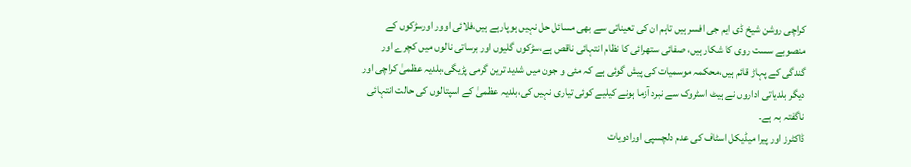کراچی روشن شیخ ڈی ایم جی افسر ہیں تاہم ان کی تعیناتی سے بھی مسائل حل نہیں ہوپارہے ہیں،فلائی اوور اورسڑکوں کے منصوبے سست روی کا شکار ہیں، صفائی ستھرائی کا نظام انتہائی ناقص ہے،سڑکوں گلیوں اور برساتی نالوں میں کچرے اور گندگی کے پہاڑ قائم ہیں،محکمہ موسمیات کی پیش گوئی ہے کہ مئی و جون میں شدید ترین گرمی پڑیگی،بلدیہ عظمیٰ کراچی اور دیگر بلدیاتی اداروں نے ہیٹ اسٹروک سے نبرد آزما ہونے کیلیے کوئی تیاری نہیں کی،بلدیہ عظمیٰ کے اسپتالوں کی حالت انتہائی ناگفتہ بہ ہے۔
ڈاکٹرز اور پیرا میڈیکل اسٹاف کی عدم دلچسپی اورادویات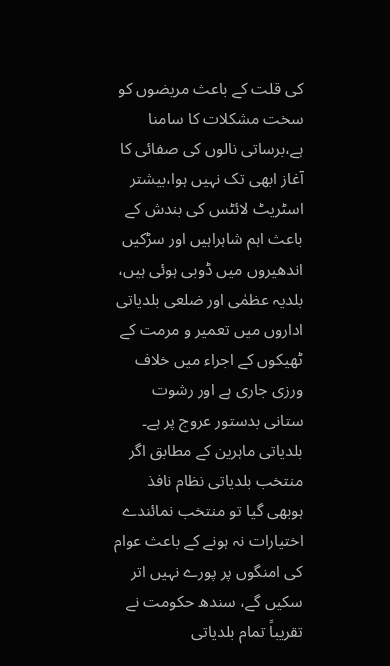کی قلت کے باعث مریضوں کو سخت مشکلات کا سامنا ہے،برساتی نالوں کی صفائی کا آغاز ابھی تک نہیں ہوا،بیشتر اسٹریٹ لائٹس کی بندش کے باعث اہم شاہراہیں اور سڑکیں اندھیروں میں ڈوبی ہوئی ہیں، بلدیہ عظمٰی اور ضلعی بلدیاتی اداروں میں تعمیر و مرمت کے ٹھیکوں کے اجراء میں خلاف ورزی جاری ہے اور رشوت ستانی بدستور عروج پر ہے۔
بلدیاتی ماہرین کے مطابق اگر منتخب بلدیاتی نظام نافذ ہوبھی گیا تو منتخب نمائندے اختیارات نہ ہونے کے باعث عوام کی امنگوں پر پورے نہیں اتر سکیں گے، سندھ حکومت نے تقریباً تمام بلدیاتی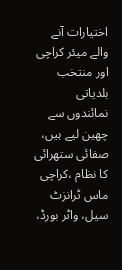اختیارات آنے والے میئر کراچی اور منتخب بلدیاتی نمائندوں سے چھین لیے ہیں، صفائی ستھرائی کا نظام ،کراچی ماس ٹرانزٹ سیل، واٹر بورڈ،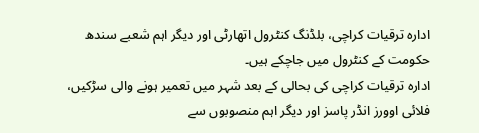ادارہ ترقیات کراچی، بلڈنگ کنٹرول اتھارٹی اور دیگر اہم شعبے سندھ حکومت کے کنٹرول میں جاچکے ہیں۔
ادارہ ترقیات کراچی کی بحالی کے بعد شہر میں تعمیر ہونے والی سڑکیں، فلائی اوورز انڈر پاسز اور دیگر اہم منصوبوں سے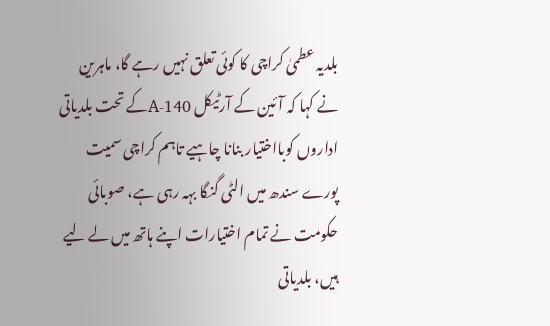بلدیہ عطمیٰ کراچی کا کوئی تعلق نہیں رہے گا، ماہرین نے کہا کہ آئین کے آرٹیکل 140-Aکے تحت بلدیاتی اداروں کوبااختیار بنانا چاہیے تاہم کراچی سمیت پورے سندھ میں الٹی گنگا بہہ رہی ہے، صوبائی حکومت نے تمام اختیارات اپنے ہاتھ میں لے لیے ہیں، بلدیاتی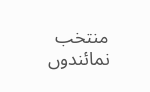منتخب نمائندوں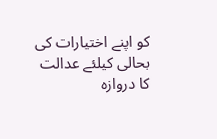کو اپنے اختیارات کی بحالی کیلئے عدالت کا دروازہ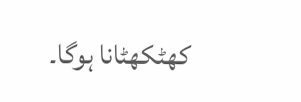کھٹکھٹانا ہوگا۔